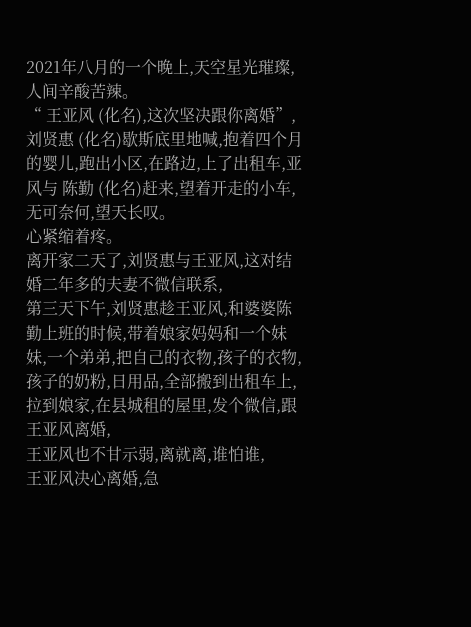2021年八月的一个晚上,天空星光璀璨,人间辛酸苦辣。
“ 王亚风 (化名),这次坚决跟你离婚”, 刘贤惠 (化名)歇斯底里地喊,抱着四个月的婴儿,跑出小区,在路边,上了出租车,亚风与 陈勤 (化名)赶来,望着开走的小车,无可奈何,望天长叹。
心紧缩着疼。
离开家二天了,刘贤惠与王亚风,这对结婚二年多的夫妻不微信联系,
第三天下午,刘贤惠趁王亚风,和婆婆陈勤上班的时候,带着娘家妈妈和一个妹妹,一个弟弟,把自己的衣物,孩子的衣物,孩子的奶粉,日用品,全部搬到出租车上,拉到娘家,在县城租的屋里,发个微信,跟王亚风离婚,
王亚风也不甘示弱,离就离,谁怕谁,
王亚风决心离婚,急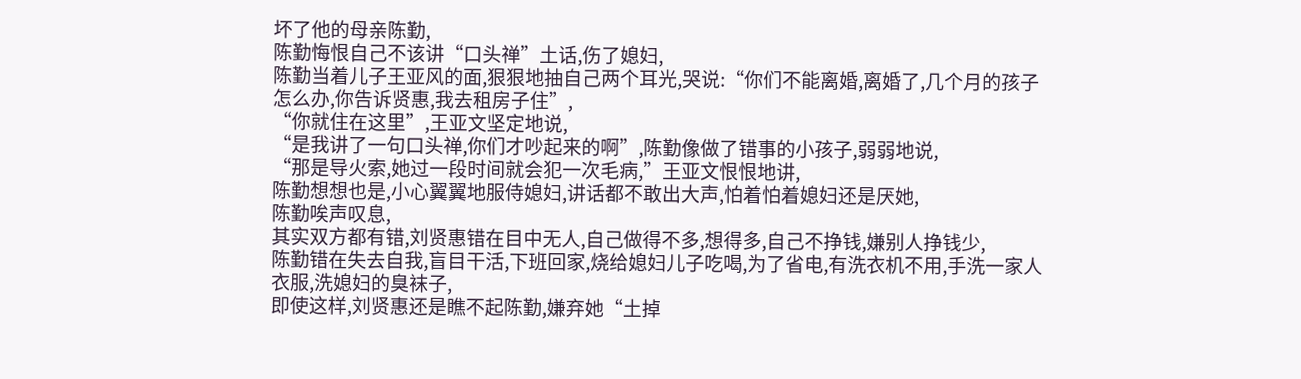坏了他的母亲陈勤,
陈勤悔恨自己不该讲“口头禅”土话,伤了媳妇,
陈勤当着儿子王亚风的面,狠狠地抽自己两个耳光,哭说:“你们不能离婚,离婚了,几个月的孩子怎么办,你告诉贤惠,我去租房子住”,
“你就住在这里”,王亚文坚定地说,
“是我讲了一句口头禅,你们才吵起来的啊”,陈勤像做了错事的小孩子,弱弱地说,
“那是导火索,她过一段时间就会犯一次毛病,”王亚文恨恨地讲,
陈勤想想也是,小心翼翼地服侍媳妇,讲话都不敢出大声,怕着怕着媳妇还是厌她,
陈勤唉声叹息,
其实双方都有错,刘贤惠错在目中无人,自己做得不多,想得多,自己不挣钱,嫌别人挣钱少,
陈勤错在失去自我,盲目干活,下班回家,烧给媳妇儿子吃喝,为了省电,有洗衣机不用,手洗一家人衣服,洗媳妇的臭袜子,
即使这样,刘贤惠还是瞧不起陈勤,嫌弃她“土掉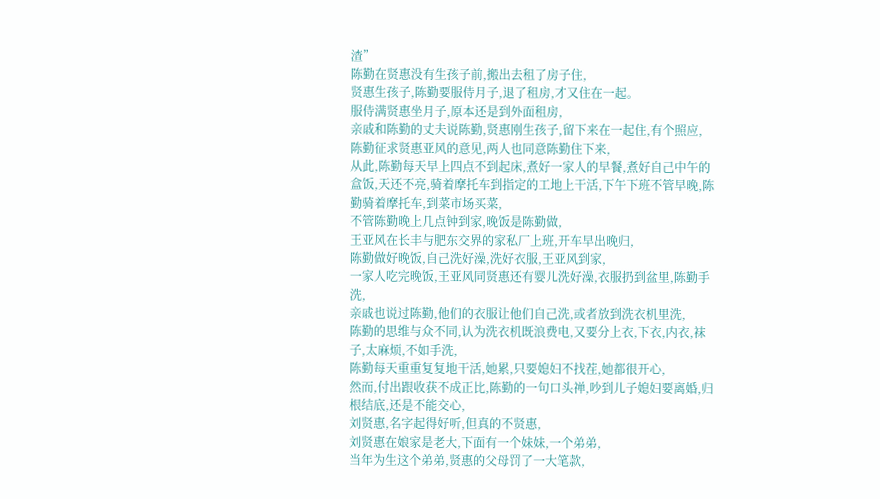渣”
陈勤在贤惠没有生孩子前,搬出去租了房子住,
贤惠生孩子,陈勤要服侍月子,退了租房,才又住在一起。
服侍满贤惠坐月子,原本还是到外面租房,
亲戚和陈勤的丈夫说陈勤,贤惠刚生孩子,留下来在一起住,有个照应,
陈勤征求贤惠亚风的意见,两人也同意陈勤住下来,
从此,陈勤每天早上四点不到起床,煮好一家人的早餐,煮好自己中午的盒饭,天还不亮,骑着摩托车到指定的工地上干活,下午下班不管早晚,陈勤骑着摩托车,到菜市场买菜,
不管陈勤晚上几点钟到家,晚饭是陈勤做,
王亚风在长丰与肥东交界的家私厂上班,开车早出晚归,
陈勤做好晚饭,自己洗好澡,洗好衣服,王亚风到家,
一家人吃完晚饭,王亚风同贤惠还有婴儿洗好澡,衣服扔到盆里,陈勤手洗,
亲戚也说过陈勤,他们的衣服让他们自己洗,或者放到洗衣机里洗,
陈勤的思维与众不同,认为洗衣机既浪费电,又要分上衣,下衣,内衣,袜子,太麻烦,不如手洗,
陈勤每天重重复复地干活,她累,只要媳妇不找茬,她都很开心,
然而,付出跟收获不成正比,陈勤的一句口头禅,吵到儿子媳妇要离婚,归根结底,还是不能交心,
刘贤惠,名字起得好听,但真的不贤惠,
刘贤惠在娘家是老大,下面有一个妹妹,一个弟弟,
当年为生这个弟弟,贤惠的父母罚了一大笔款,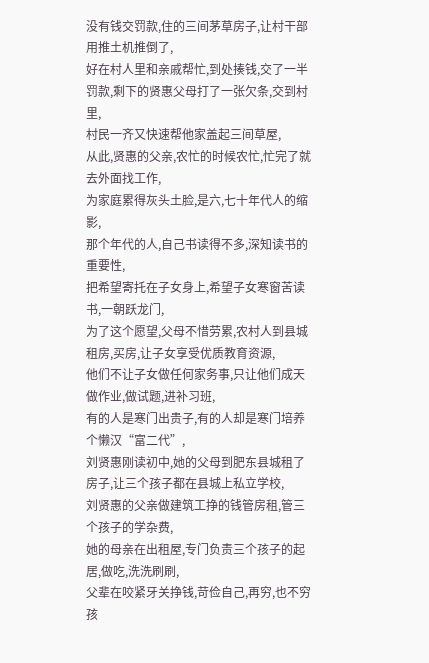没有钱交罚款,住的三间茅草房子,让村干部用推土机推倒了,
好在村人里和亲戚帮忙,到处揍钱,交了一半罚款,剩下的贤惠父母打了一张欠条,交到村里,
村民一齐又快速帮他家盖起三间草屋,
从此,贤惠的父亲,农忙的时候农忙,忙完了就去外面找工作,
为家庭累得灰头土脸,是六,七十年代人的缩影,
那个年代的人,自己书读得不多,深知读书的重要性,
把希望寄托在子女身上,希望子女寒窗苦读书,一朝跃龙门,
为了这个愿望,父母不惜劳累,农村人到县城租房,买房,让子女享受优质教育资源,
他们不让子女做任何家务事,只让他们成天做作业,做试题,进补习班,
有的人是寒门出贵子,有的人却是寒门培养个懒汉“富二代”,
刘贤惠刚读初中,她的父母到肥东县城租了房子,让三个孩子都在县城上私立学校,
刘贤惠的父亲做建筑工挣的钱管房租,管三个孩子的学杂费,
她的母亲在出租屋,专门负责三个孩子的起居,做吃,洗洗刷刷,
父辈在咬紧牙关挣钱,苛俭自己,再穷,也不穷孩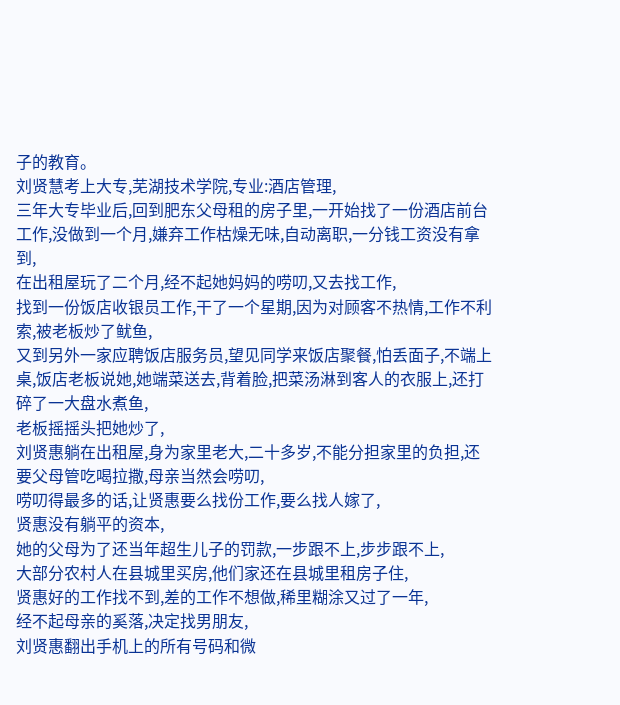子的教育。
刘贤慧考上大专,芜湖技术学院,专业:酒店管理,
三年大专毕业后,回到肥东父母租的房子里,一开始找了一份酒店前台工作,没做到一个月,嫌弃工作枯燥无味,自动离职,一分钱工资没有拿到,
在出租屋玩了二个月,经不起她妈妈的唠叨,又去找工作,
找到一份饭店收银员工作,干了一个星期,因为对顾客不热情,工作不利索,被老板炒了鱿鱼,
又到另外一家应聘饭店服务员,望见同学来饭店聚餐,怕丢面子,不端上桌,饭店老板说她,她端菜送去,背着脸,把菜汤淋到客人的衣服上,还打碎了一大盘水煮鱼,
老板摇摇头把她炒了,
刘贤惠躺在出租屋,身为家里老大,二十多岁,不能分担家里的负担,还要父母管吃喝拉撒,母亲当然会唠叨,
唠叨得最多的话,让贤惠要么找份工作,要么找人嫁了,
贤惠没有躺平的资本,
她的父母为了还当年超生儿子的罚款,一步跟不上,步步跟不上,
大部分农村人在县城里买房,他们家还在县城里租房子住,
贤惠好的工作找不到,差的工作不想做,稀里糊涂又过了一年,
经不起母亲的奚落,决定找男朋友,
刘贤惠翻出手机上的所有号码和微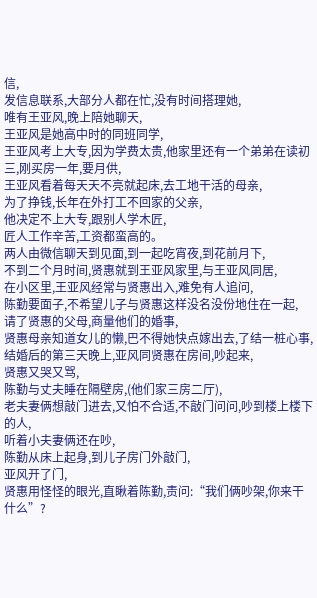信,
发信息联系,大部分人都在忙,没有时间搭理她,
唯有王亚风,晚上陪她聊天,
王亚风是她高中时的同班同学,
王亚风考上大专,因为学费太贵,他家里还有一个弟弟在读初三,刚买房一年,要月供,
王亚风看着每天天不亮就起床,去工地干活的母亲,
为了挣钱,长年在外打工不回家的父亲,
他决定不上大专,跟别人学木匠,
匠人工作辛苦,工资都蛮高的。
两人由微信聊天到见面,到一起吃宵夜,到花前月下,
不到二个月时间,贤惠就到王亚风家里,与王亚风同居,
在小区里,王亚风经常与贤惠出入,难免有人追问,
陈勤要面子,不希望儿子与贤惠这样没名没份地住在一起,
请了贤惠的父母,商量他们的婚事,
贤惠母亲知道女儿的懒,巴不得她快点嫁出去,了结一桩心事,
结婚后的第三天晚上,亚风同贤惠在房间,吵起来,
贤惠又哭又骂,
陈勤与丈夫睡在隔壁房,(他们家三房二厅),
老夫妻俩想敲门进去,又怕不合适,不敲门问问,吵到楼上楼下的人,
听着小夫妻俩还在吵,
陈勤从床上起身,到儿子房门外敲门,
亚风开了门,
贤惠用怪怪的眼光,直瞅着陈勤,责问:“我们俩吵架,你来干什么”?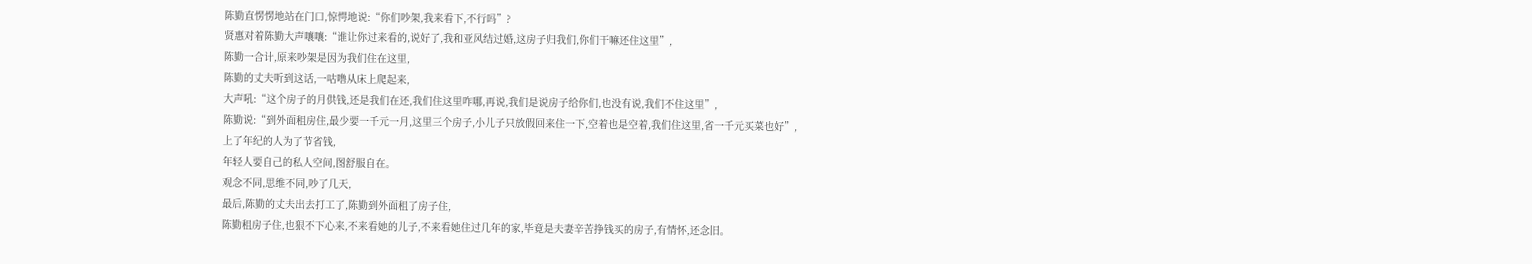陈勤直愣愣地站在门口,惊愕地说:“你们吵架,我来看下,不行吗”?
贤惠对着陈勤大声嚷嚷:“谁让你过来看的,说好了,我和亚风结过婚,这房子归我们,你们干嘛还住这里”,
陈勤一合计,原来吵架是因为我们住在这里,
陈勤的丈夫听到这话,一咕噜从床上爬起来,
大声吼:“这个房子的月供钱,还是我们在还,我们住这里咋哪,再说,我们是说房子给你们,也没有说,我们不住这里”,
陈勤说:“到外面租房住,最少要一千元一月,这里三个房子,小儿子只放假回来住一下,空着也是空着,我们住这里,省一千元买菜也好”,
上了年纪的人为了节省钱,
年轻人要自己的私人空间,图舒服自在。
观念不同,思维不同,吵了几天,
最后,陈勤的丈夫出去打工了,陈勤到外面租了房子住,
陈勤租房子住,也狠不下心来,不来看她的儿子,不来看她住过几年的家,毕竟是夫妻辛苦挣钱买的房子,有情怀,还念旧。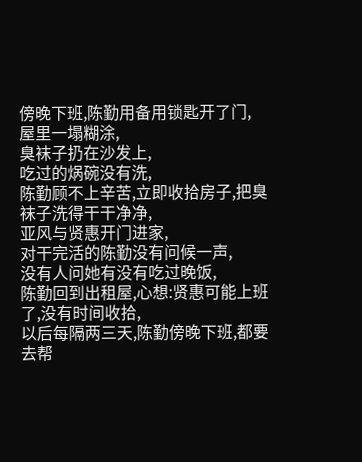傍晚下班,陈勤用备用锁匙开了门,
屋里一塌糊涂,
臭袜子扔在沙发上,
吃过的㶽碗没有洗,
陈勤顾不上辛苦,立即收拾房子,把臭袜子洗得干干净净,
亚风与贤惠开门进家,
对干完活的陈勤没有问候一声,
没有人问她有没有吃过晚饭,
陈勤回到出租屋,心想:贤惠可能上班了,没有时间收拾,
以后每隔两三天,陈勤傍晚下班,都要去帮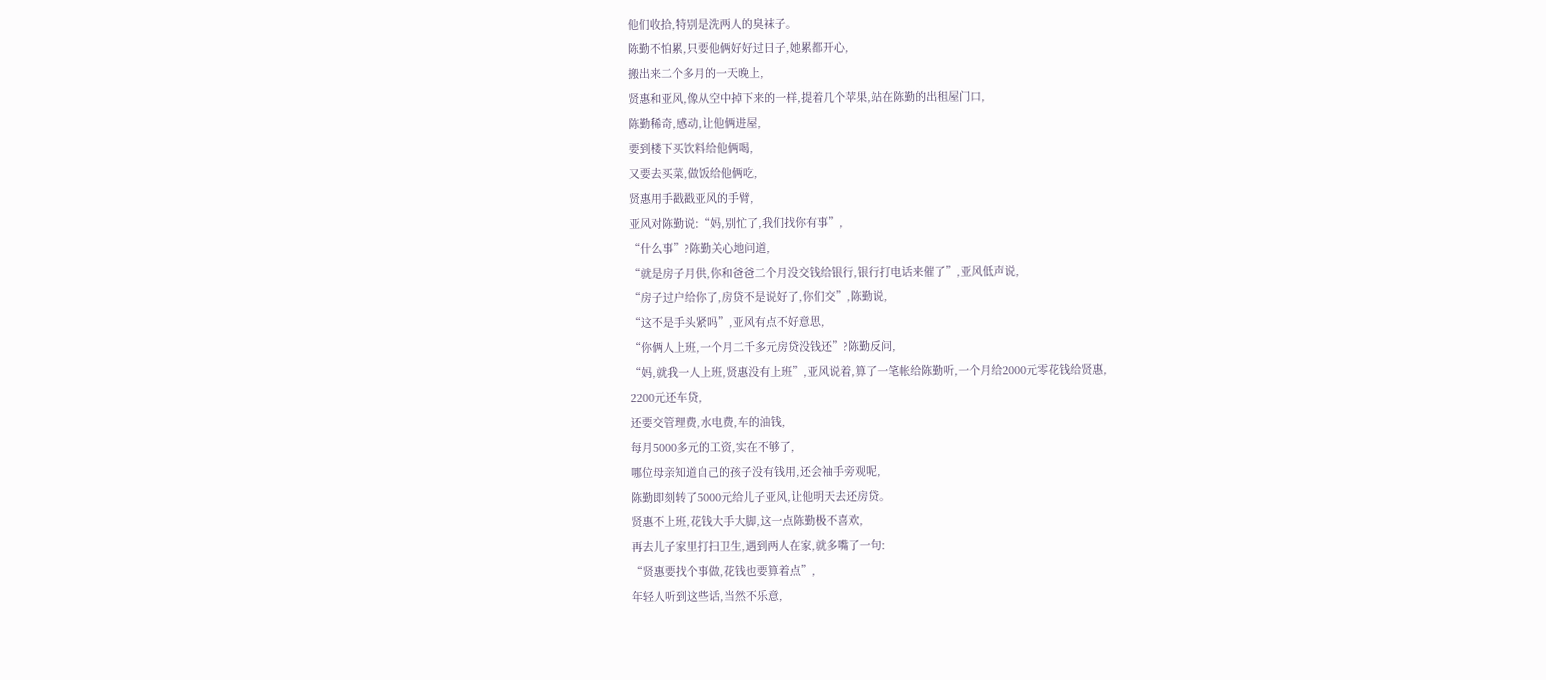他们收拾,特别是洗两人的臭袜子。
陈勤不怕累,只要他俩好好过日子,她累都开心,
搬出来二个多月的一天晚上,
贤惠和亚风,像从空中掉下来的一样,提着几个苹果,站在陈勤的出租屋门口,
陈勤稀奇,感动,让他俩进屋,
要到楼下买饮料给他俩喝,
又要去买菜,做饭给他俩吃,
贤惠用手戳戳亚风的手臂,
亚风对陈勤说:“妈,别忙了,我们找你有事”,
“什么事”?陈勤关心地问道,
“就是房子月供,你和爸爸二个月没交钱给银行,银行打电话来催了”,亚风低声说,
“房子过户给你了,房贷不是说好了,你们交”,陈勤说,
“这不是手头紧吗”,亚风有点不好意思,
“你俩人上班,一个月二千多元房贷没钱还”?陈勤反问,
“妈,就我一人上班,贤惠没有上班”,亚风说着,算了一笔帐给陈勤听,一个月给2000元零花钱给贤惠,
2200元还车贷,
还要交管理费,水电费,车的油钱,
每月5000多元的工资,实在不够了,
哪位母亲知道自己的孩子没有钱用,还会袖手旁观呢,
陈勤即刻转了5000元给儿子亚风,让他明天去还房贷。
贤惠不上班,花钱大手大脚,这一点陈勤极不喜欢,
再去儿子家里打扫卫生,遇到两人在家,就多嘴了一句:
“贤惠要找个事做,花钱也要算着点”,
年轻人听到这些话,当然不乐意,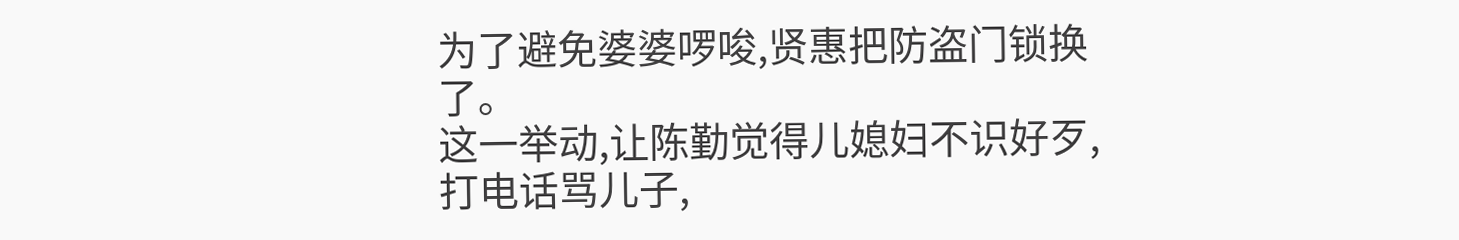为了避免婆婆啰唆,贤惠把防盗门锁换了。
这一举动,让陈勤觉得儿媳妇不识好歹,
打电话骂儿子,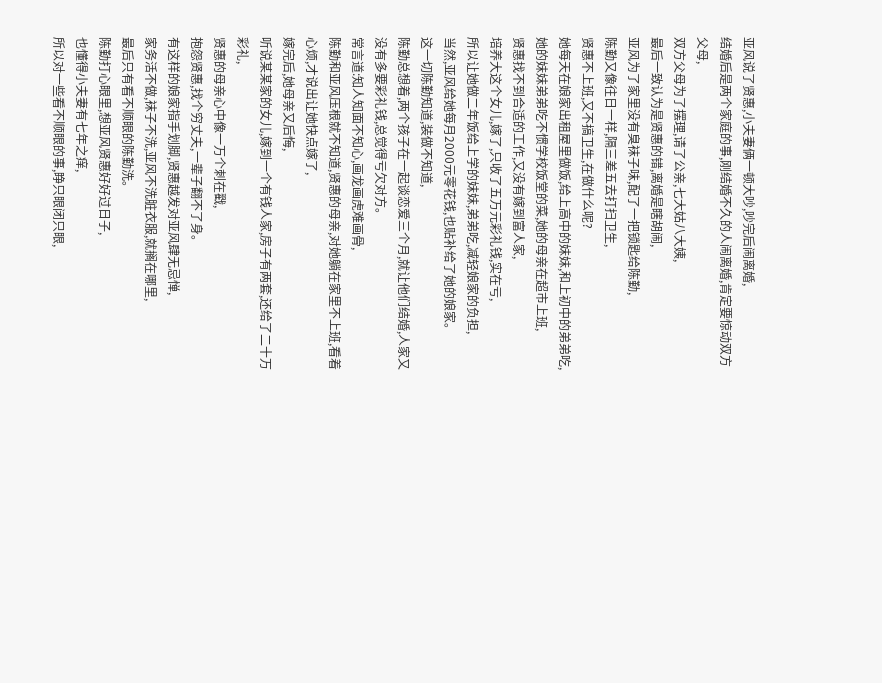亚风说了贤惠,小夫妻俩一顿大吵,吵完后闹离婚,
结婚后是两个家庭的事,刚结婚不久的人闹离婚,肯定要惊动双方父母,
双方父母为了摆理,请了公亲,七大姑八大姨,
最后一致认为是贤惠的错,离婚是瞎胡闹,
亚风为了家里没有臭袜子味,配了一把锁匙给陈勤,
陈勤又像往日一样,隔三差五去打扫卫生,
贤惠不上班,又不搞卫生,在做什么呢?
她每天在娘家出租屋里做饭,给上高中的妹妹,和上初中的弟弟吃,
她的妹妹弟弟吃不惯学校饭堂的菜,她的母亲在超市上班,
贤惠找不到合适的工作,又没有嫁到富人家,
培养大这个女儿,嫁了,只收了五万元彩礼钱,实在亏,
所以让她做二年饭给上学的妹妹,弟弟吃,减轻娘家的负担,
当然,亚风给她每月2000元零花钱,也贴补给了她的娘家。
这一切陈勤知道,装做不知道,
陈勤总想着,两个孩子在一起谈恋爱三个月,就让他们结婚,人家又没有多要彩礼钱,总觉得亏欠对方。
常言道:知人知面不知心,画龙画虎难画骨,
陈勤和亚风压根就不知道,贤惠的母亲,对她躺在家里不上班,看着心烦,才说出让她快点嫁了,
嫁完后,她母亲又后悔,
听说某某家的女儿,嫁到一个有钱人家,房子有两套,还给了二十万彩礼,
贤惠的母亲心中像一万个刺在戳,
抱怨贤惠,找个穷丈夫,一辈子翻不了身。
有这样的娘家指手划脚,贤惠越发对亚风肆无忌惮,
家务活不做,袜子不洗,亚风不洗脏衣服,就搁在哪里,
最后只有看不顺眼的陈勤洗。
陈勤打心眼里,想亚风贤惠好好过日子,
也懂得小夫妻有七年之痒,
所以对一些看不顺眼的事,睁只眼闭只眼,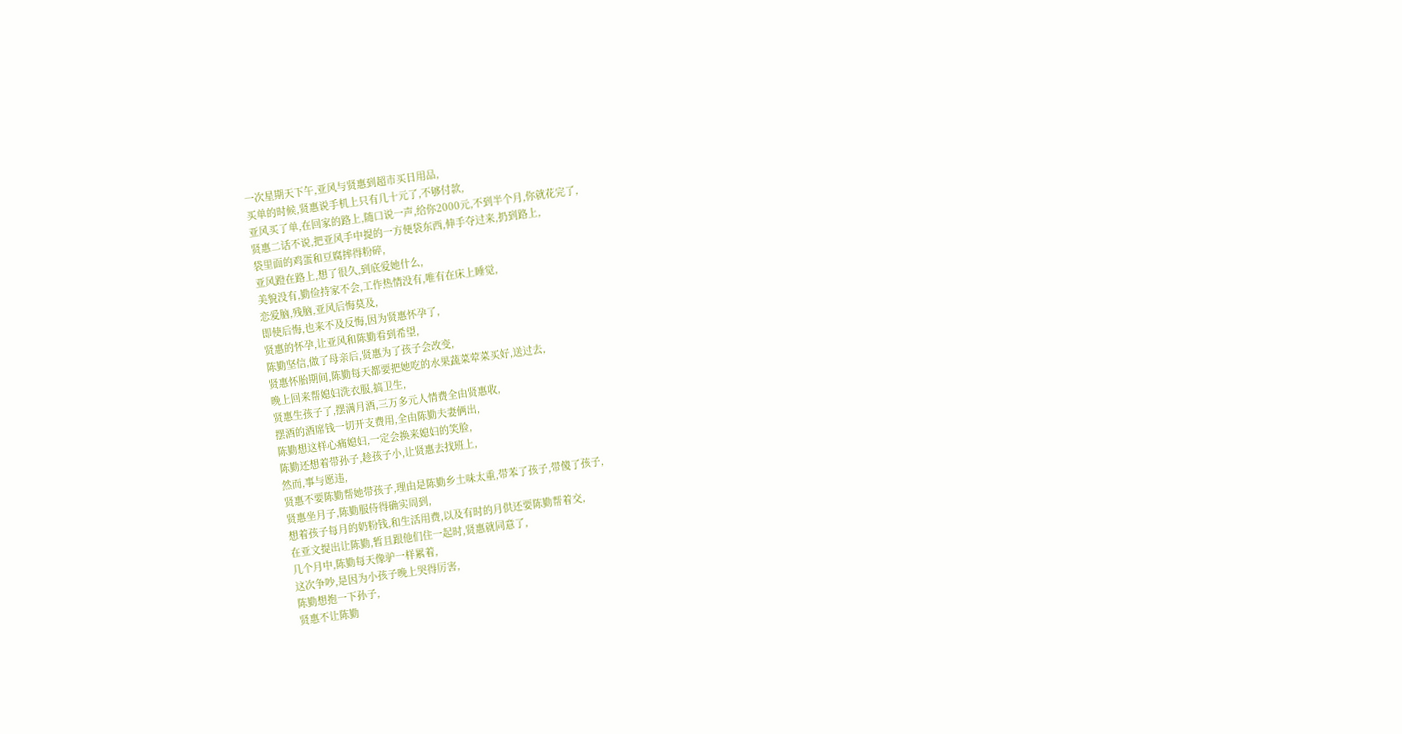一次星期天下午,亚风与贤惠到超市买日用品,
买单的时候,贤惠说手机上只有几十元了,不够付款,
亚风买了单,在回家的路上,随口说一声,给你2000元,不到半个月,你就花完了,
贤惠二话不说,把亚风手中提的一方便袋东西,伸手夺过来,扔到路上,
袋里面的鸡蛋和豆腐摔得粉碎,
亚风蹬在路上,想了很久,到底爱她什么,
美貌没有,勤俭持家不会,工作热情没有,唯有在床上睡觉,
恋爱脑,残脑,亚风后悔莫及,
即使后悔,也来不及反悔,因为贤惠怀孕了,
贤惠的怀孕,让亚风和陈勤看到希望,
陈勤坚信,做了母亲后,贤惠为了孩子会改变,
贤惠怀胎期间,陈勤每天都要把她吃的水果蔬菜荤菜买好,送过去,
晚上回来帮媳妇洗衣服,搞卫生,
贤惠生孩子了,摆满月酒,三万多元人情费全由贤惠收,
摆酒的酒席钱一切开支费用,全由陈勤夫妻俩出,
陈勤想这样心痛媳妇,一定会换来媳妇的笑脸,
陈勤还想着带孙子,趁孩子小,让贤惠去找班上,
然而,事与愿违,
贤惠不要陈勤帮她带孩子,理由是陈勤乡土味太重,带苯了孩子,带傻了孩子,
贤惠坐月子,陈勤服侍得确实周到,
想着孩子每月的奶粉钱,和生活用费,以及有时的月供还要陈勤帮着交,
在亚文提出让陈勤,暂且跟他们住一起时,贤惠就同意了,
几个月中,陈勤每天像驴一样累着,
这次争吵,是因为小孩子晚上哭得厉害,
陈勤想抱一下孙子,
贤惠不让陈勤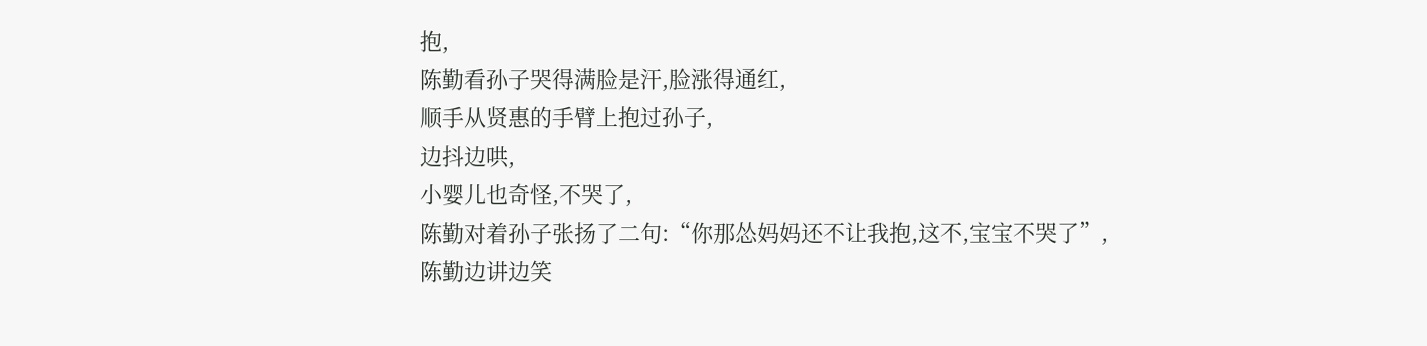抱,
陈勤看孙子哭得满脸是汗,脸涨得通红,
顺手从贤惠的手臂上抱过孙子,
边抖边哄,
小婴儿也奇怪,不哭了,
陈勤对着孙子张扬了二句:“你那怂妈妈还不让我抱,这不,宝宝不哭了”,
陈勤边讲边笑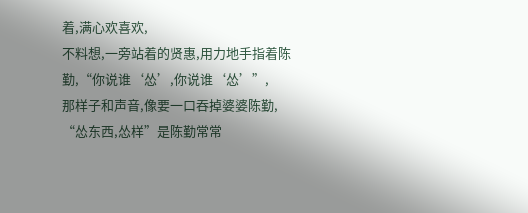着,满心欢喜欢,
不料想,一旁站着的贤惠,用力地手指着陈勤,“你说谁‘怂’,你说谁‘怂’”,
那样子和声音,像要一口吞掉婆婆陈勤,
“怂东西,怂样”是陈勤常常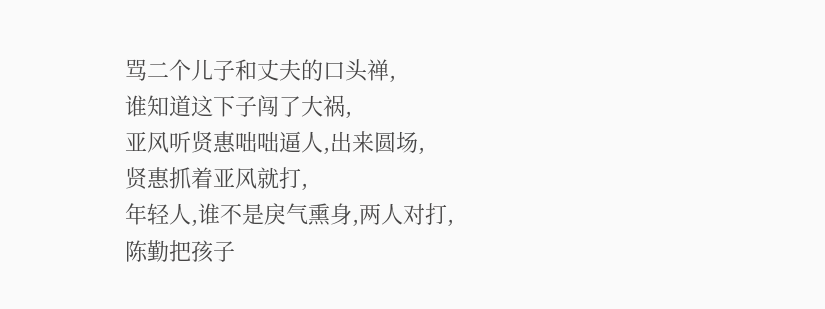骂二个儿子和丈夫的口头禅,
谁知道这下子闯了大祸,
亚风听贤惠咄咄逼人,出来圆场,
贤惠抓着亚风就打,
年轻人,谁不是戾气熏身,两人对打,
陈勤把孩子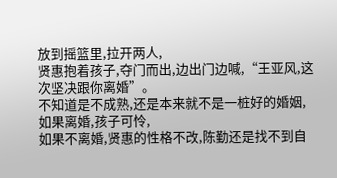放到摇篮里,拉开两人,
贤惠抱着孩子,夺门而出,边出门边喊,“王亚风,这次坚决跟你离婚”。
不知道是不成熟,还是本来就不是一桩好的婚姻,
如果离婚,孩子可怜,
如果不离婚,贤惠的性格不改,陈勤还是找不到自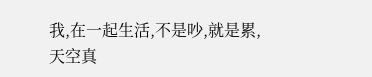我,在一起生活,不是吵,就是累,
天空真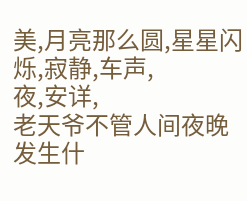美,月亮那么圆,星星闪烁,寂静,车声,
夜,安详,
老天爷不管人间夜晚发生什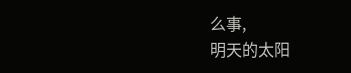么事,
明天的太阳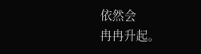依然会
冉冉升起。